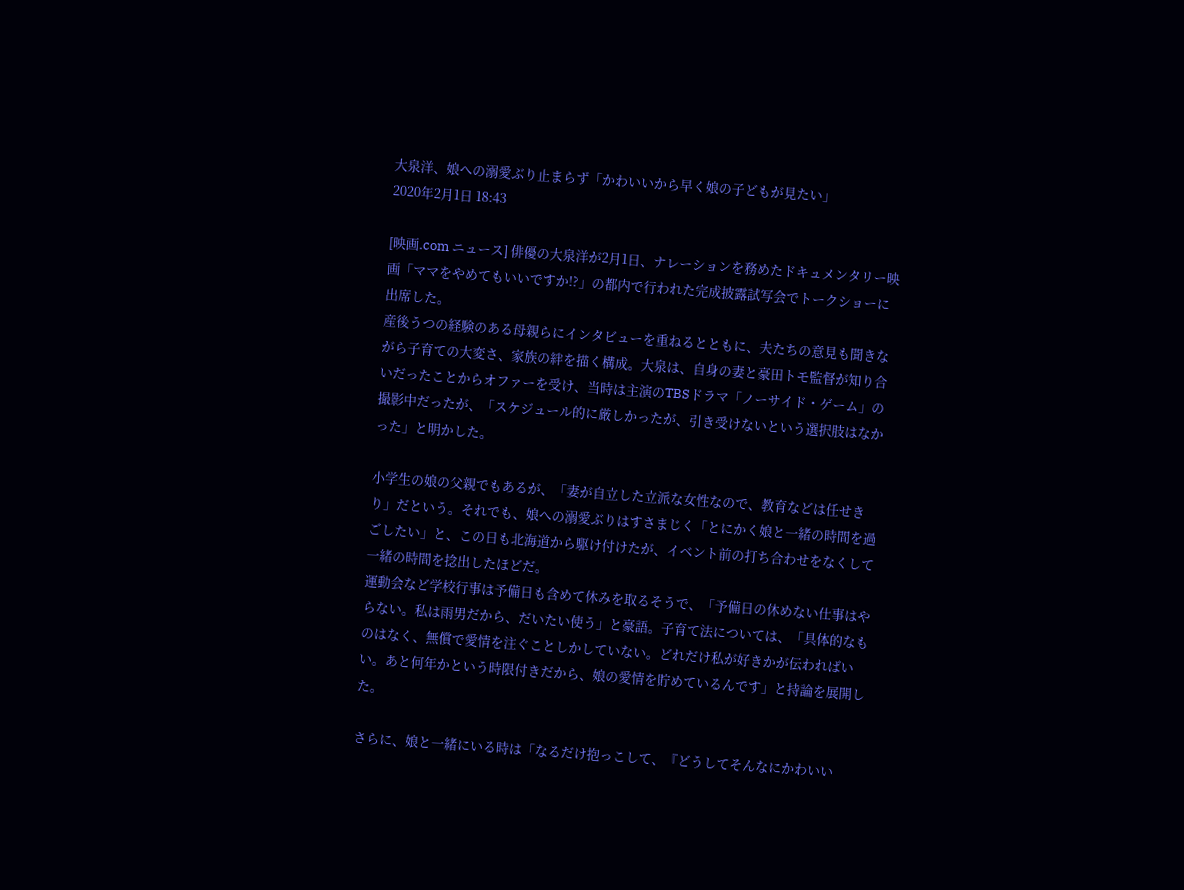大泉洋、娘への溺愛ぶり止まらず「かわいいから早く娘の子どもが見たい」
2020年2月1日 18:43

[映画.com ニュース] 俳優の大泉洋が2月1日、ナレーションを務めたドキュメンタリー映画「ママをやめてもいいですか!?」の都内で行われた完成披露試写会でトークショーに出席した。
産後うつの経験のある母親らにインタビューを重ねるとともに、夫たちの意見も聞きながら子育ての大変さ、家族の絆を描く構成。大泉は、自身の妻と豪田トモ監督が知り合いだったことからオファーを受け、当時は主演のTBSドラマ「ノーサイド・ゲーム」の撮影中だったが、「スケジュール的に厳しかったが、引き受けないという選択肢はなかった」と明かした。

小学生の娘の父親でもあるが、「妻が自立した立派な女性なので、教育などは任せきり」だという。それでも、娘への溺愛ぶりはすさまじく「とにかく娘と一緒の時間を過ごしたい」と、この日も北海道から駆け付けたが、イベント前の打ち合わせをなくして一緒の時間を捻出したほどだ。
運動会など学校行事は予備日も含めて休みを取るそうで、「予備日の休めない仕事はやらない。私は雨男だから、だいたい使う」と豪語。子育て法については、「具体的なものはなく、無償で愛情を注ぐことしかしていない。どれだけ私が好きかが伝わればいい。あと何年かという時限付きだから、娘の愛情を貯めているんです」と持論を展開した。

さらに、娘と一緒にいる時は「なるだけ抱っこして、『どうしてそんなにかわいい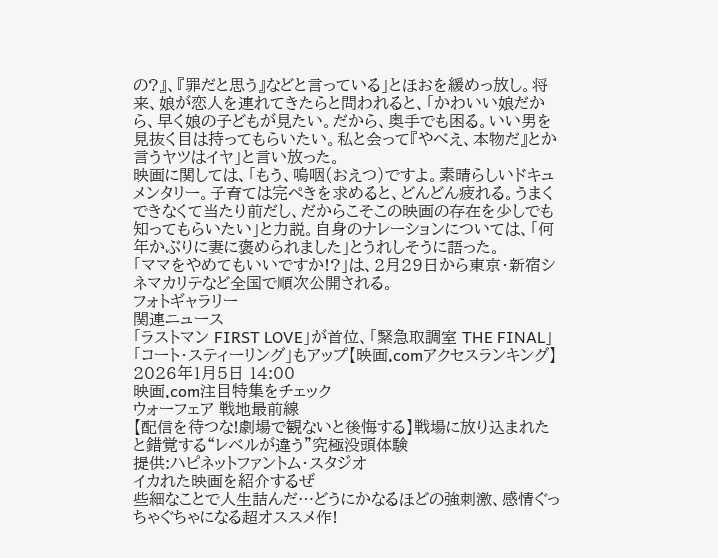の?』、『罪だと思う』などと言っている」とほおを緩めっ放し。将来、娘が恋人を連れてきたらと問われると、「かわいい娘だから、早く娘の子どもが見たい。だから、奥手でも困る。いい男を見抜く目は持ってもらいたい。私と会って『やべえ、本物だ』とか言うヤツはイヤ」と言い放った。
映画に関しては、「もう、嗚咽(おえつ)ですよ。素晴らしいドキュメンタリー。子育ては完ぺきを求めると、どんどん疲れる。うまくできなくて当たり前だし、だからこそこの映画の存在を少しでも知ってもらいたい」と力説。自身のナレーションについては、「何年かぶりに妻に褒められました」とうれしそうに語った。
「ママをやめてもいいですか!?」は、2月29日から東京・新宿シネマカリテなど全国で順次公開される。
フォトギャラリー
関連ニュース
「ラストマン FIRST LOVE」が首位、「緊急取調室 THE FINAL」「コート・スティーリング」もアップ【映画.comアクセスランキング】
2026年1月5日 14:00
映画.com注目特集をチェック
ウォーフェア 戦地最前線
【配信を待つな!劇場で観ないと後悔する】戦場に放り込まれたと錯覚する“レベルが違う”究極没頭体験
提供:ハピネットファントム・スタジオ
イカれた映画を紹介するぜ
些細なことで人生詰んだ…どうにかなるほどの強刺激、感情ぐっちゃぐちゃになる超オススメ作!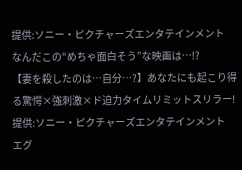提供:ソニー・ピクチャーズエンタテインメント
なんだこの“めちゃ面白そう”な映画は…!?
【妻を殺したのは…自分…?】あなたにも起こり得る驚愕×強刺激×ド迫力タイムリミットスリラー!
提供:ソニー・ピクチャーズエンタテインメント
エグ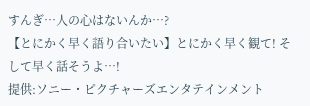すんぎ…人の心はないんか…?
【とにかく早く語り合いたい】とにかく早く観て! そして早く話そうよ…!
提供:ソニー・ピクチャーズエンタテインメント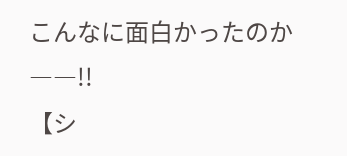こんなに面白かったのか――!!
【シ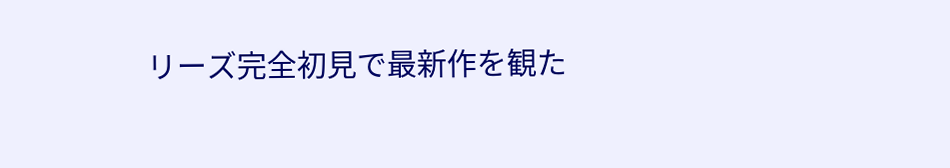リーズ完全初見で最新作を観た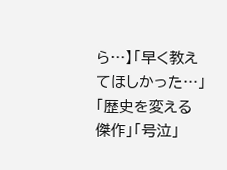ら…】「早く教えてほしかった…」「歴史を変える傑作」「号泣」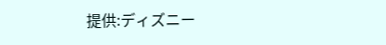提供:ディズニー